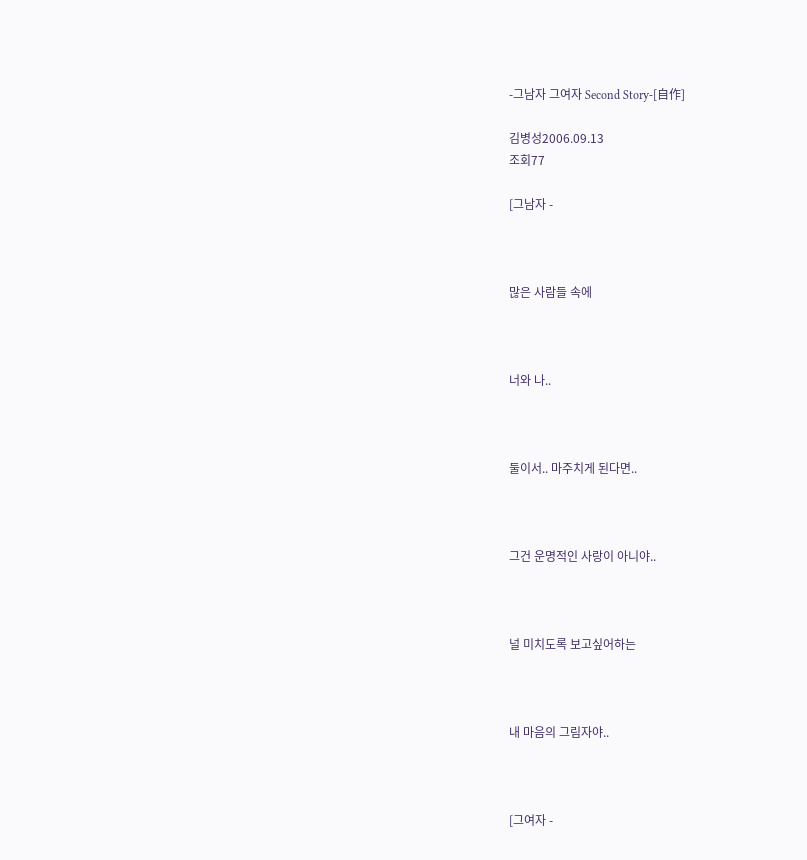-그남자 그여자 Second Story-[自作]

김병성2006.09.13
조회77

[그남자 -



많은 사람들 속에



너와 나..



둘이서.. 마주치게 된다면..



그건 운명적인 사랑이 아니야..



널 미치도록 보고싶어하는



내 마음의 그림자야..



[그여자 -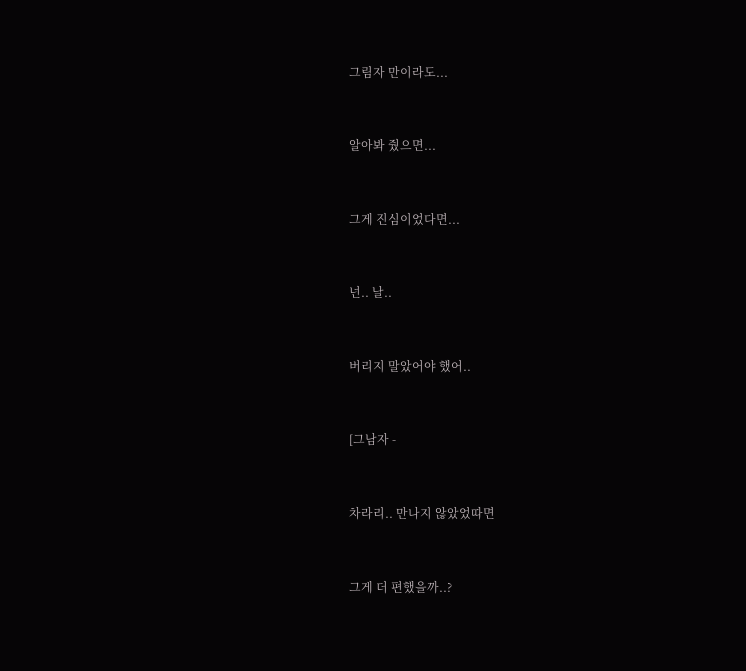그림자 만이라도...



알아봐 줬으면...



그게 진심이었다면...



넌.. 날..



버리지 말았어야 했어..



[그남자 -



차라리.. 만나지 않았었따면



그게 더 편했을까..?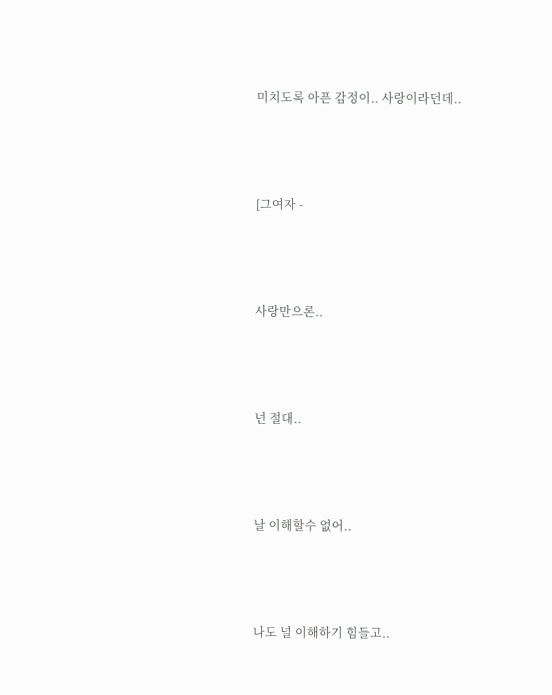미치도록 아픈 감정이.. 사랑이라던데..



[그여자 -



사랑만으론..



넌 절대..



날 이해할수 없어..



나도 널 이해하기 힘들고..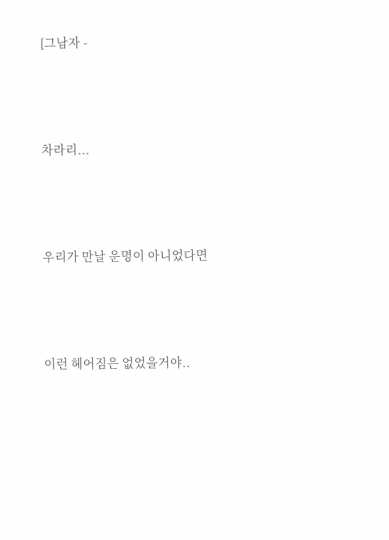[그남자 -



차라리...



우리가 만날 운명이 아니었다면



이런 헤어짐은 없었을거야..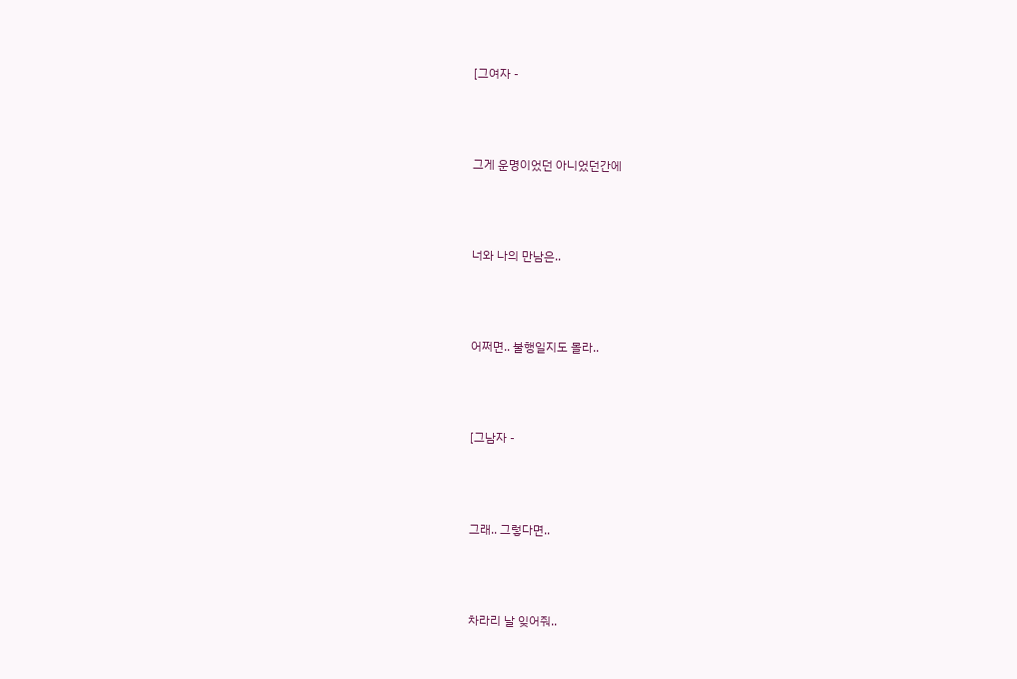[그여자 -



그게 운명이었던 아니었던간에



너와 나의 만남은..



어쩌면.. 불행일지도 몰라..



[그남자 -



그래.. 그렇다면..



차라리 날 잊어줘..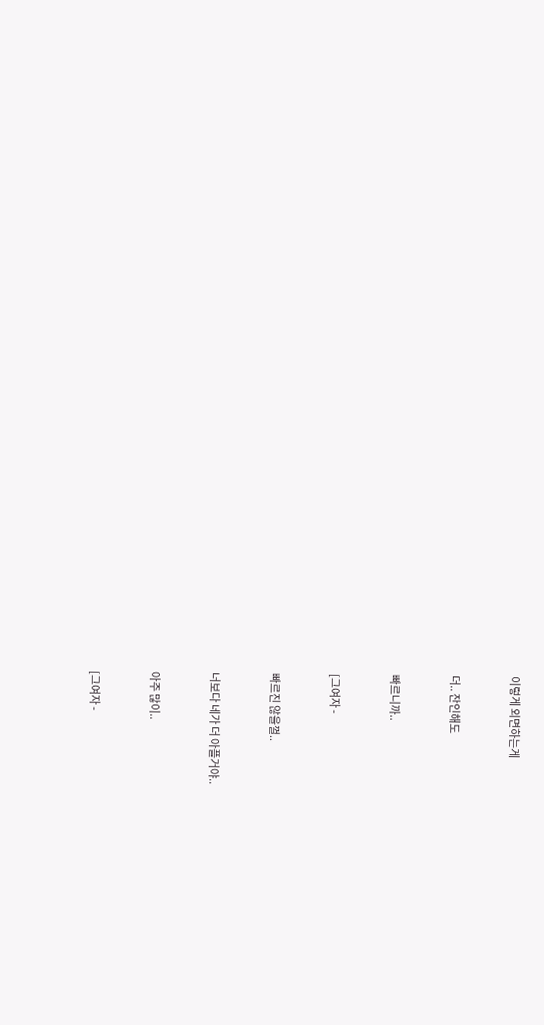이렇게 외면하는게



더.. 잔인해도



빠르니까..



[그여자 -



빠르진 않을껄..



너보다 네가 더 아플거야..



아주 많이..



[그여자 -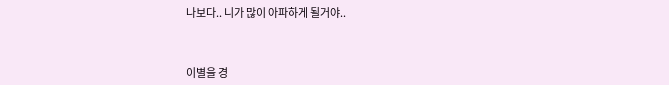나보다.. 니가 많이 아파하게 될거야..



이별을 경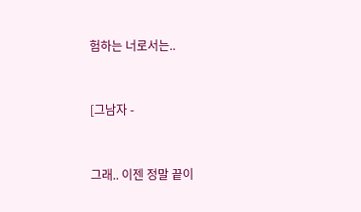험하는 너로서는..



[그남자 -



그래.. 이젠 정말 끝이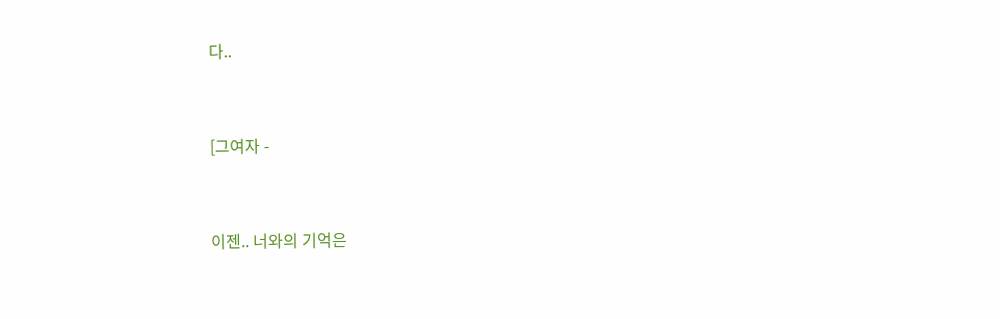다..



[그여자 -



이젠.. 너와의 기억은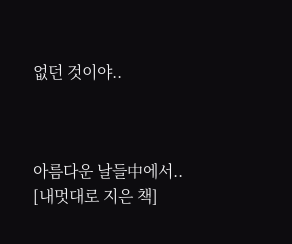없던 것이야..



아름다운 날들中에서.. [내멋대로 지은 책]